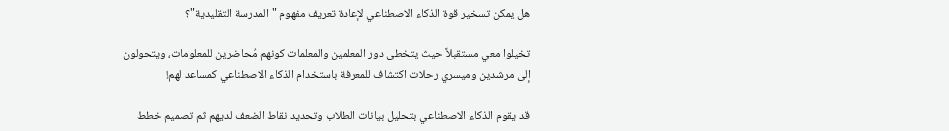هل يمكن تسخير قوة الذكاء الاصطناعي لإعادة تعريف مفهوم "المدرسة التقليدية"؟

تخيلوا معي مستقبلاً حيث يتخطى دور المعلمين والمعلمات كونهم مُحاضرين للمعلومات، ويتحولون إلى مرشدين وميسري رحلات اكتشاف للمعرفة باستخدام الذكاء الاصطناعي كمساعد لهم!

قد يقوم الذكاء الاصطناعي بتحليل بيانات الطلاب وتحديد نقاط الضعف لديهم ثم تصميم خطط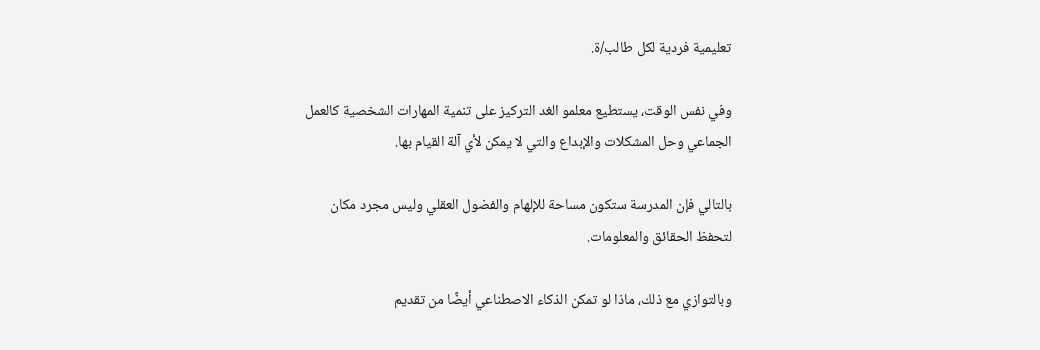تعليمية فردية لكل طالب/ة.

وفي نفس الوقت، يستطيع معلمو الغد التركيز على تنمية المهارات الشخصية كالعمل الجماعي وحل المشكلات والإبداع والتي لا يمكن لأي آلة القيام بها.

بالتالي فإن المدرسة ستكون مساحة للإلهام والفضول العقلي وليس مجرد مكان لتحفظ الحقائق والمعلومات.

وبالتوازي مع ذلك، ماذا لو تمكن الذكاء الاصطناعي أيضًا من تقديم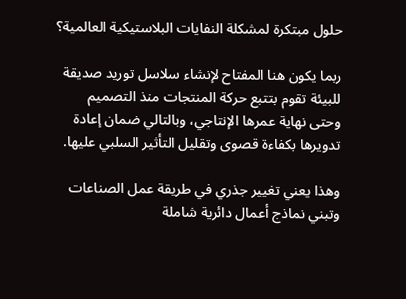حلول مبتكرة لمشكلة النفايات البلاستيكية العالمية؟

ربما يكون هنا المفتاح لإنشاء سلاسل توريد صديقة للبيئة تقوم بتتبع حركة المنتجات منذ التصميم وحتى نهاية عمرها الإنتاجي، وبالتالي ضمان إعادة تدويرها بكفاءة قصوى وتقليل التأثير السلبي عليها.

وهذا يعني تغيير جذري في طريقة عمل الصناعات وتبني نماذج أعمال دائرية شاملة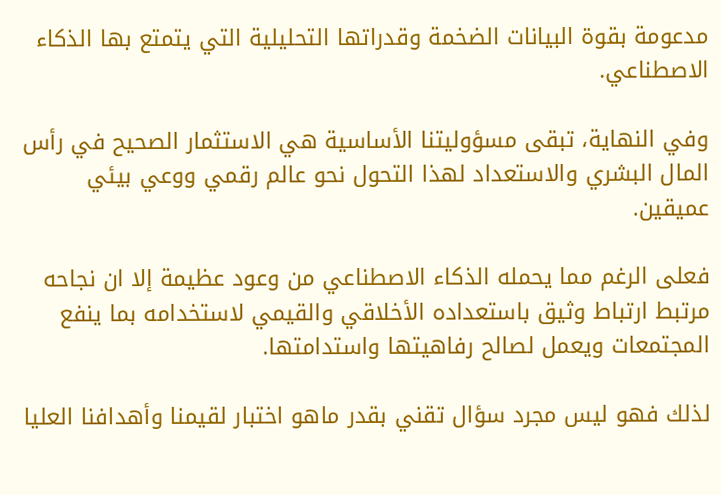مدعومة بقوة البيانات الضخمة وقدراتها التحليلية التي يتمتع بها الذكاء الاصطناعي.

وفي النهاية، تبقى مسؤوليتنا الأساسية هي الاستثمار الصحيح في رأس المال البشري والاستعداد لهذا التحول نحو عالم رقمي ووعي بيئي عميقين.

فعلى الرغم مما يحمله الذكاء الاصطناعي من وعود عظيمة إلا ان نجاحه مرتبط ارتباط وثيق باستعداده الأخلاقي والقيمي لاستخدامه بما ينفع المجتمعات ويعمل لصالح رفاهيتها واستدامتها.

لذلك فهو ليس مجرد سؤال تقني بقدر ماهو اختبار لقيمنا وأهدافنا العليا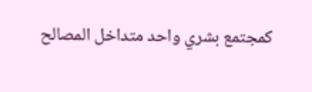كمجتمع بشري واحد متداخل المصالح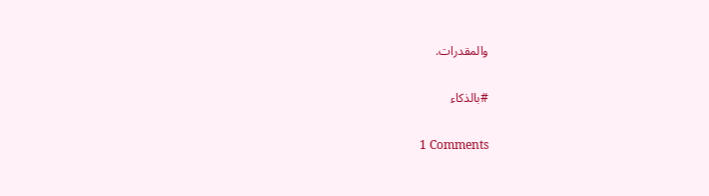والمقدرات.

#بالذكاء

1 Comments